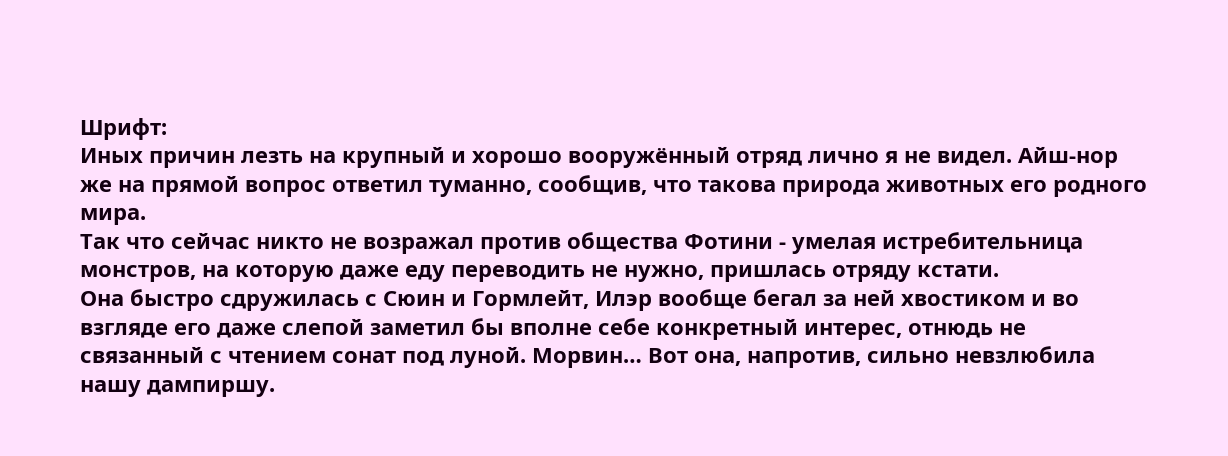Шрифт:
Иных причин лезть на крупный и хорошо вооружённый отряд лично я не видел. Айш-нор же на прямой вопрос ответил туманно, сообщив, что такова природа животных его родного мира.
Так что сейчас никто не возражал против общества Фотини - умелая истребительница монстров, на которую даже еду переводить не нужно, пришлась отряду кстати.
Она быстро сдружилась с Сюин и Гормлейт, Илэр вообще бегал за ней хвостиком и во взгляде его даже слепой заметил бы вполне себе конкретный интерес, отнюдь не связанный с чтением сонат под луной. Морвин… Вот она, напротив, сильно невзлюбила нашу дампиршу.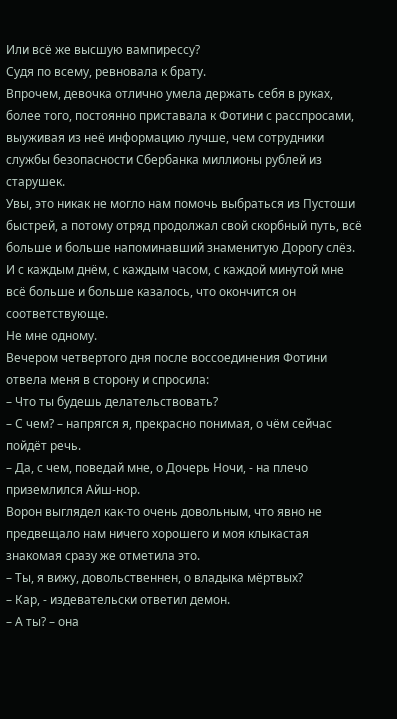Или всё же высшую вампирессу?
Судя по всему, ревновала к брату.
Впрочем, девочка отлично умела держать себя в руках, более того, постоянно приставала к Фотини с расспросами, выуживая из неё информацию лучше, чем сотрудники службы безопасности Сбербанка миллионы рублей из старушек.
Увы, это никак не могло нам помочь выбраться из Пустоши быстрей, а потому отряд продолжал свой скорбный путь, всё больше и больше напоминавший знаменитую Дорогу слёз.
И с каждым днём, с каждым часом, с каждой минутой мне всё больше и больше казалось, что окончится он соответствующе.
Не мне одному.
Вечером четвертого дня после воссоединения Фотини отвела меня в сторону и спросила:
– Что ты будешь делательствовать?
– С чем? – напрягся я, прекрасно понимая, о чём сейчас пойдёт речь.
– Да, с чем, поведай мне, о Дочерь Ночи, - на плечо приземлился Айш-нор.
Ворон выглядел как-то очень довольным, что явно не предвещало нам ничего хорошего и моя клыкастая знакомая сразу же отметила это.
– Ты, я вижу, довольственнен, о владыка мёртвых?
– Кар, - издевательски ответил демон.
– А ты? – она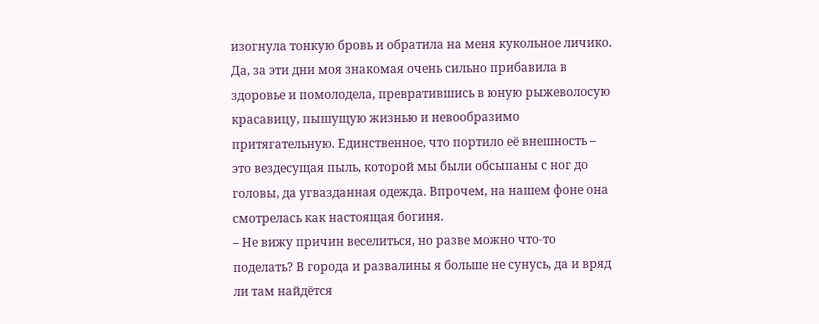изогнула тонкую бровь и обратила на меня кукольное личико.
Да, за эти дни моя знакомая очень сильно прибавила в здоровье и помолодела, превратившись в юную рыжеволосую красавицу, пышущую жизнью и невообразимо притягательную. Единственное, что портило её внешность – это вездесущая пыль, которой мы были обсыпаны с ног до головы, да угвазданная одежда. Впрочем, на нашем фоне она смотрелась как настоящая богиня.
– Не вижу причин веселиться, но разве можно что-то поделать? В города и развалины я больше не сунусь, да и вряд ли там найдётся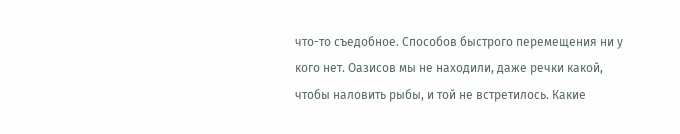что-то съедобное. Способов быстрого перемещения ни у кого нет. Оазисов мы не находили, даже речки какой, чтобы наловить рыбы, и той не встретилось. Какие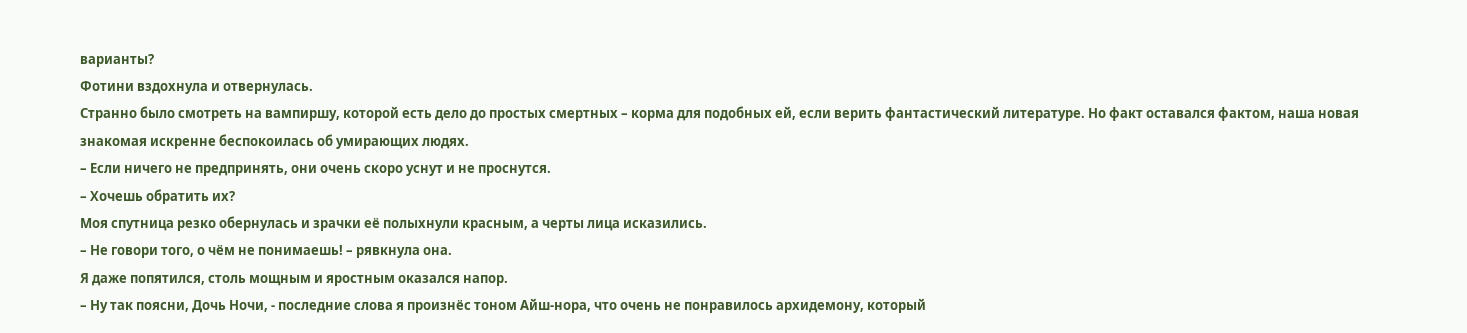варианты?
Фотини вздохнула и отвернулась.
Странно было смотреть на вампиршу, которой есть дело до простых смертных – корма для подобных ей, если верить фантастический литературе. Но факт оставался фактом, наша новая знакомая искренне беспокоилась об умирающих людях.
– Если ничего не предпринять, они очень скоро уснут и не проснутся.
– Хочешь обратить их?
Моя спутница резко обернулась и зрачки её полыхнули красным, а черты лица исказились.
– Не говори того, о чём не понимаешь! – рявкнула она.
Я даже попятился, столь мощным и яростным оказался напор.
– Ну так поясни, Дочь Ночи, - последние слова я произнёс тоном Айш-нора, что очень не понравилось архидемону, который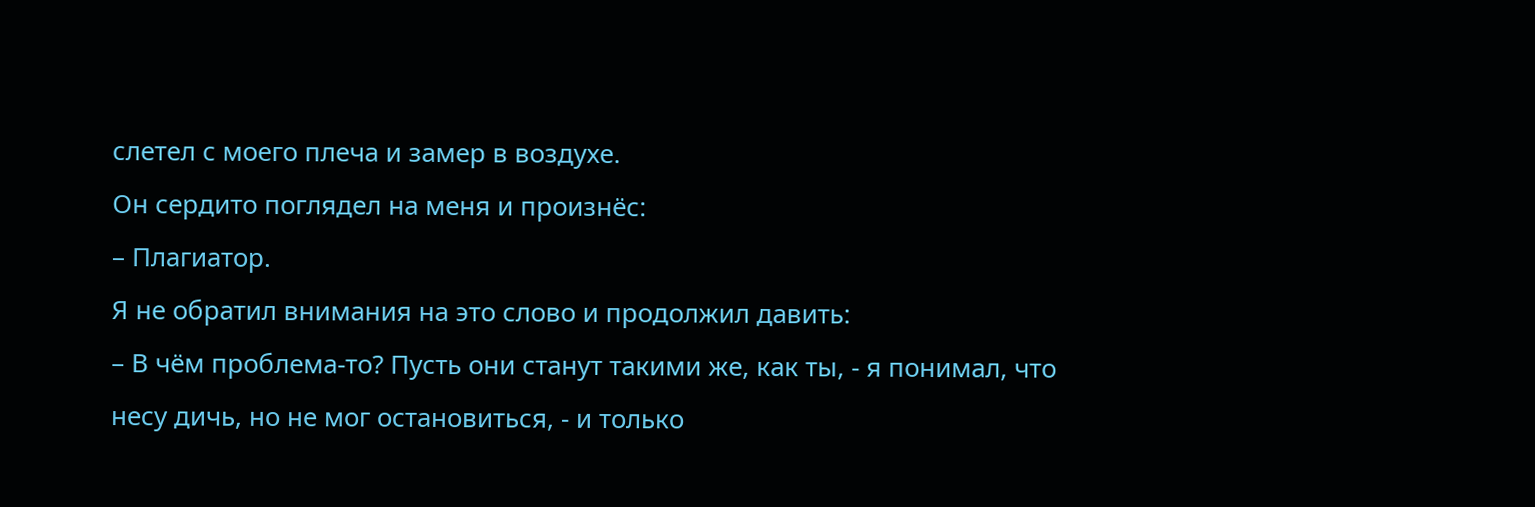слетел с моего плеча и замер в воздухе.
Он сердито поглядел на меня и произнёс:
– Плагиатор.
Я не обратил внимания на это слово и продолжил давить:
– В чём проблема-то? Пусть они станут такими же, как ты, - я понимал, что несу дичь, но не мог остановиться, - и только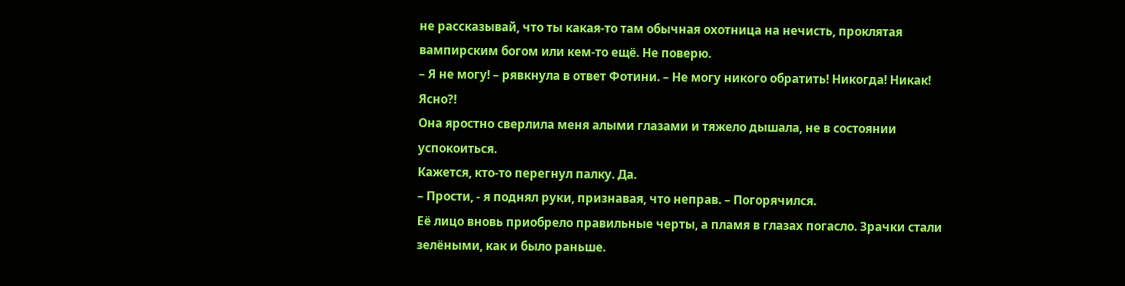не рассказывай, что ты какая-то там обычная охотница на нечисть, проклятая вампирским богом или кем-то ещё. Не поверю.
– Я не могу! – рявкнула в ответ Фотини. – Не могу никого обратить! Никогда! Никак! Ясно?!
Она яростно сверлила меня алыми глазами и тяжело дышала, не в состоянии успокоиться.
Кажется, кто-то перегнул палку. Да.
– Прости, - я поднял руки, признавая, что неправ. – Погорячился.
Её лицо вновь приобрело правильные черты, а пламя в глазах погасло. Зрачки стали зелёными, как и было раньше.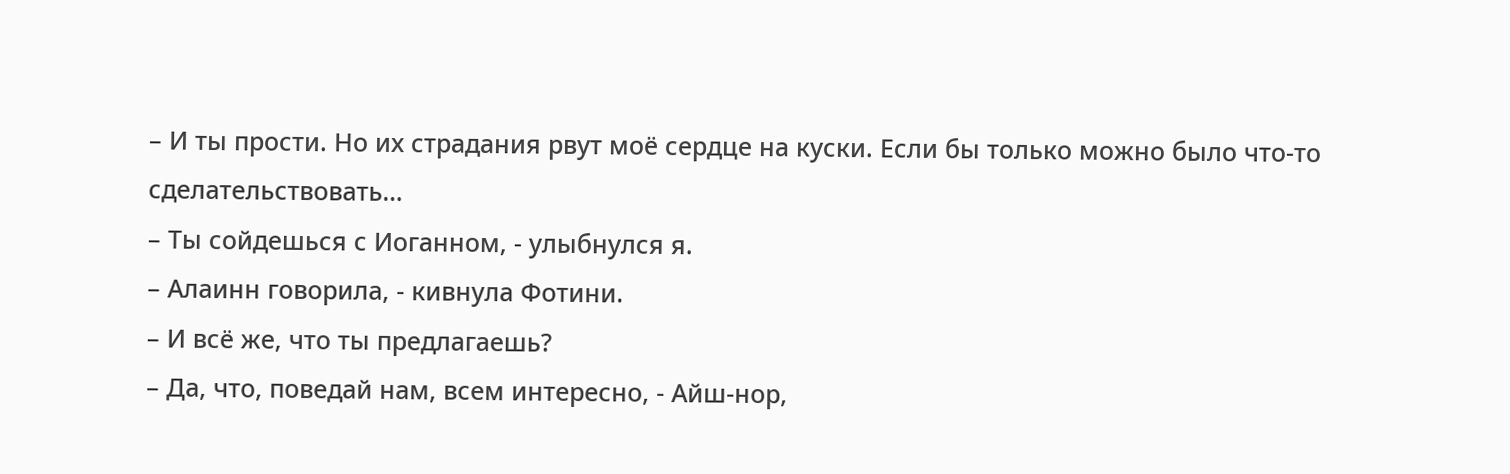– И ты прости. Но их страдания рвут моё сердце на куски. Если бы только можно было что-то сделательствовать…
– Ты сойдешься с Иоганном, - улыбнулся я.
– Алаинн говорила, - кивнула Фотини.
– И всё же, что ты предлагаешь?
– Да, что, поведай нам, всем интересно, - Айш-нор,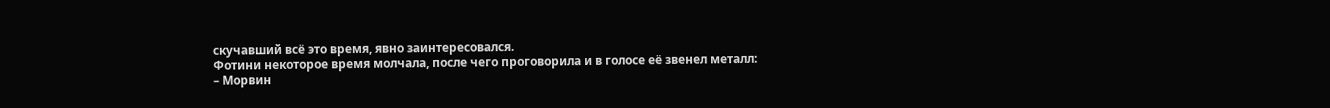скучавший всё это время, явно заинтересовался.
Фотини некоторое время молчала, после чего проговорила и в голосе её звенел металл:
– Морвин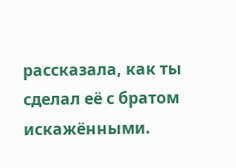рассказала, как ты сделал её с братом искажёнными.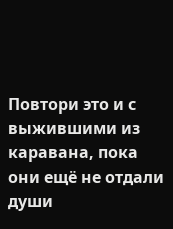Повтори это и с выжившими из каравана, пока они ещё не отдали души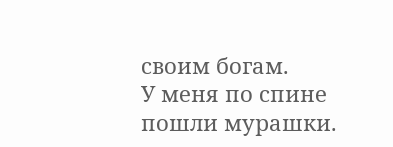своим богам.
У меня по спине пошли мурашки.